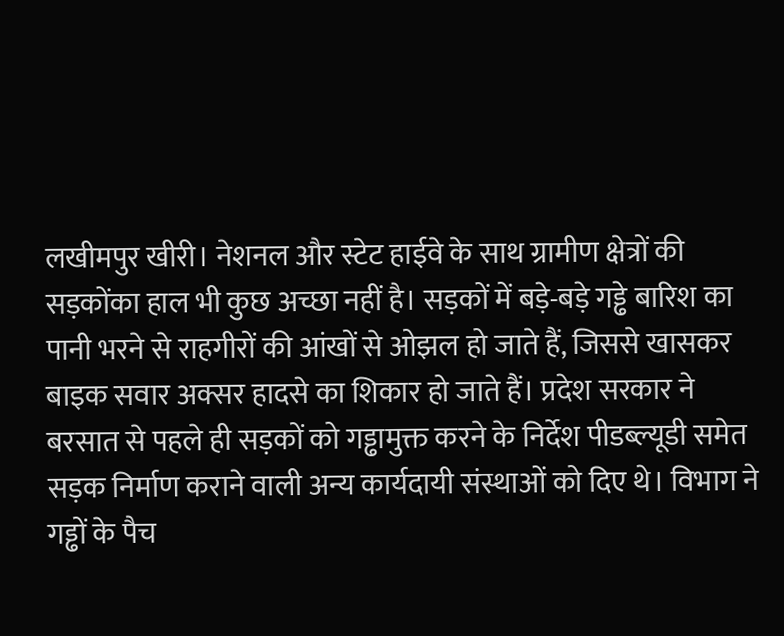लखीमपुर खीरी। नेशनल और स्टेट हाईवे के साथ ग्रामीण क्षेत्रों की सड़कोंका हाल भी कुछ अच्छा नहीं है। सड़कों में बड़े-बड़े गड्ढे बारिश का पानी भरने से राहगीरों की आंखों से ओझल हो जाते हैं, जिससे खासकर बाइक सवार अक्सर हादसे का शिकार हो जाते हैं। प्रदेश सरकार ने बरसात से पहले ही सड़कों को गड्ढामुक्त करने के निर्देश पीडब्ल्यूडी समेत सड़क निर्माण कराने वाली अन्य कार्यदायी संस्थाओं को दिए थे। विभाग ने गड्ढों के पैच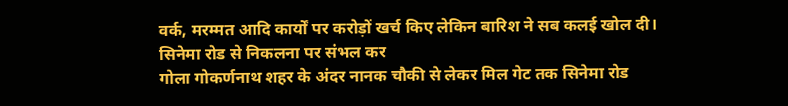वर्क, मरम्मत आदि कार्यों पर करोड़ों खर्च किए लेकिन बारिश ने सब कलई खोल दी।
सिनेमा रोड से निकलना पर संभल कर
गोला गोकर्णनाथ शहर के अंदर नानक चौकी से लेकर मिल गेट तक सिनेमा रोड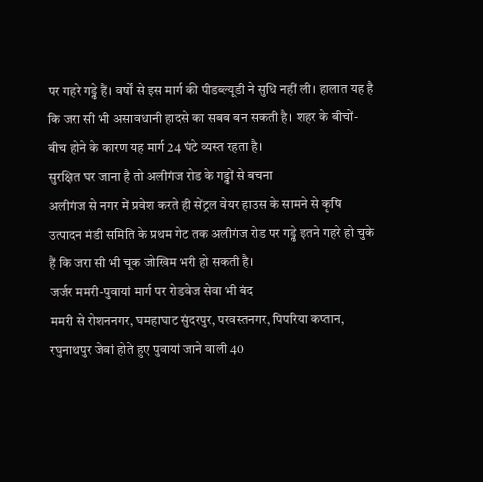पर गहरे गड्ढे हैं। वर्षों से इस मार्ग की पीडब्ल्यूडी ने सुधि नहीं ली। हालात यह है कि जरा सी भी असावधानी हादसे का सबब बन सकती है। शहर के बीचों-बीच होने के कारण यह मार्ग 24 घंटे व्यस्त रहता है।
सुरक्षित घर जाना है तो अलीगंज रोड के गड्ढों से बचना
अलीगंज से नगर में प्रवेश करते ही सेंट्रल वेयर हाउस के सामने से कृषि उत्पादन मंडी समिति के प्रथम गेट तक अलीगंज रोड पर गड्ढे इतने गहरे हो चुके हैं कि जरा सी भी चूक जोखिम भरी हो सकती है।
जर्जर ममरी-पुवायां मार्ग पर रोडवेज सेवा भी बंद
ममरी से रोशननगर, घमहाघाट सुंदरपुर, परवस्तनगर, पिपरिया कप्तान, रघुनाथपुर जेबां होते हुए पुवायां जाने वाली 40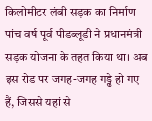किलोमीटर लंबी सड़क का निर्माण पांच वर्ष पूर्व पीडब्लूडी ने प्रधानमंत्री सड़क योजना के तहत किया था। अब इस रोड पर जगह-जगह गड्ढे हो गए हैं, जिससे यहां से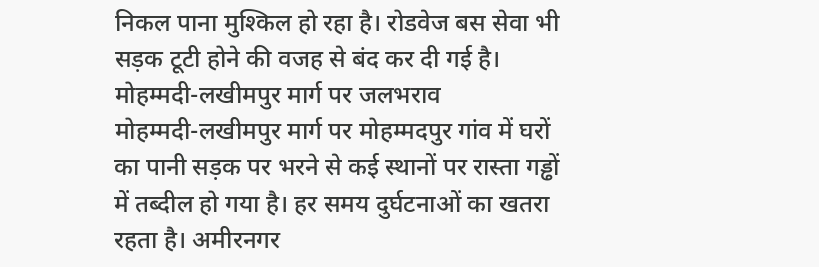निकल पाना मुश्किल हो रहा है। रोडवेज बस सेवा भी सड़क टूटी होने की वजह से बंद कर दी गई है।
मोहम्मदी-लखीमपुर मार्ग पर जलभराव
मोहम्मदी-लखीमपुर मार्ग पर मोहम्मदपुर गांव में घरों का पानी सड़क पर भरने से कई स्थानों पर रास्ता गड्ढों में तब्दील हो गया है। हर समय दुर्घटनाओं का खतरा रहता है। अमीरनगर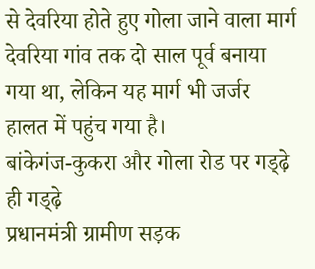से देवरिया होते हुए गोला जाने वाला मार्ग देवरिया गांव तक दो साल पूर्व बनाया गया था, लेकिन यह मार्ग भी जर्जर हालत में पहुंच गया है।
बांकेगंज-कुकरा और गोला रोड पर गड्ढ़े ही गड्ढ़े
प्रधानमंत्री ग्रामीण सड़क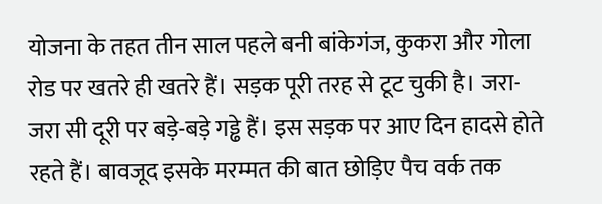योजना के तहत तीन साल पहले बनी बांकेगंज, कुकरा और गोला रोड पर खतरे ही खतरे हैं। सड़क पूरी तरह से टूट चुकी है। जरा-जरा सी दूरी पर बड़े-बड़े गड्ढे हैं। इस सड़क पर आए दिन हादसे होते रहते हैं। बावजूद इसके मरम्मत की बात छोड़िए पैच वर्क तक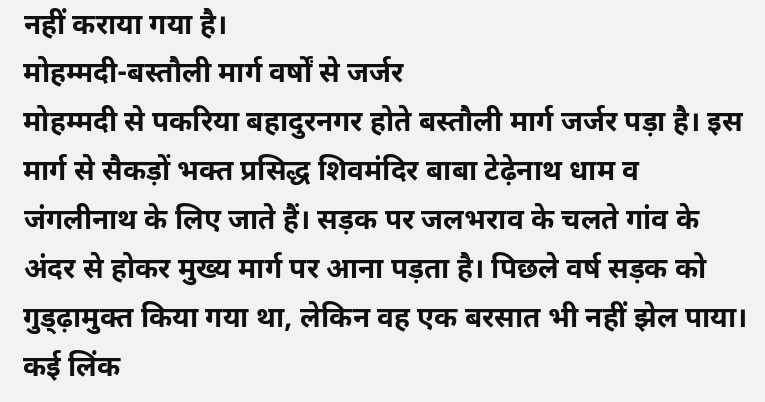नहीं कराया गया है।
मोहम्मदी-बस्तौली मार्ग वर्षों से जर्जर
मोहम्मदी से पकरिया बहादुरनगर होते बस्तौली मार्ग जर्जर पड़ा है। इस मार्ग से सैकड़ों भक्त प्रसिद्ध शिवमंदिर बाबा टेढ़ेनाथ धाम व जंगलीनाथ के लिए जाते हैं। सड़क पर जलभराव के चलते गांव के अंदर से होकर मुख्य मार्ग पर आना पड़ता है। पिछले वर्ष सड़क को गुड्ढ़ामुक्त किया गया था, लेकिन वह एक बरसात भी नहीं झेल पाया।
कई लिंक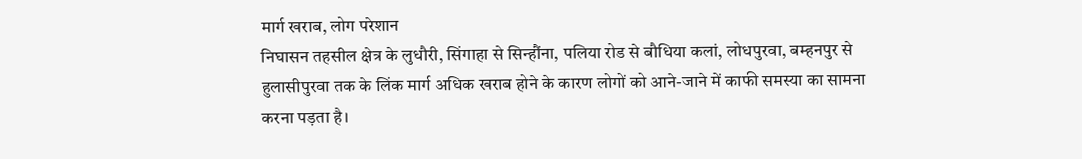मार्ग खराब, लोग परेशान
निघासन तहसील क्षेत्र के लुधौरी, सिंगाहा से सिन्हौंना, पलिया रोड से बौधिया कलां, लोधपुरवा, बम्हनपुर से हुलासीपुरवा तक के लिंक मार्ग अधिक खराब होने के कारण लोगों को आने-जाने में काफी समस्या का सामना करना पड़ता है।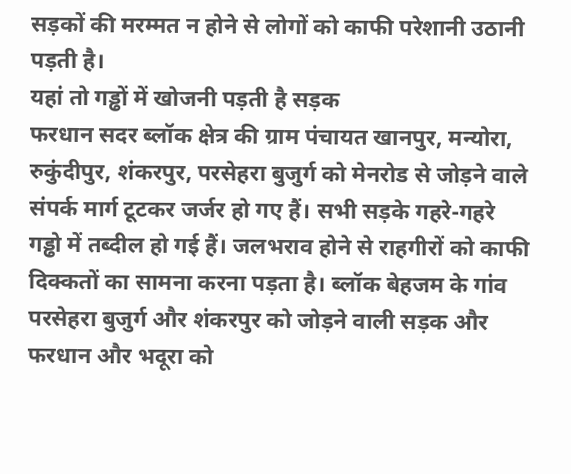सड़कों की मरम्मत न होने से लोगों को काफी परेशानी उठानी पड़ती है।
यहां तो गड्ढों में खोजनी पड़ती है सड़क
फरधान सदर ब्लॉक क्षेत्र की ग्राम पंचायत खानपुर, मन्योरा, रुकुंदीपुर, शंकरपुर, परसेहरा बुजुर्ग को मेनरोड से जोड़ने वाले संपर्क मार्ग टूटकर जर्जर हो गए हैं। सभी सड़के गहरे-गहरे गड्ढो में तब्दील हो गई हैं। जलभराव होने से राहगीरों को काफी दिक्कतों का सामना करना पड़ता है। ब्लॉक बेहजम के गांव परसेहरा बुजुर्ग और शंकरपुर को जोड़ने वाली सड़क और फरधान और भदूरा को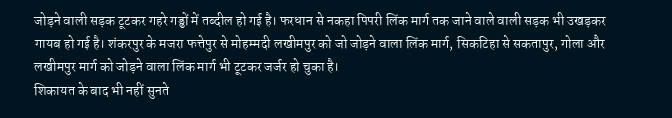जोड़ने वाली सड़क टूटकर गहरे गड्ढों में तब्दील हो गई है। फरधान से नकहा पिपरी लिंक मार्ग तक जाने वाले वाली सड़क भी उखड़कर गायब हो गई है। शंकरपुर के मजरा फत्तेपुर से मोहम्मदी लखीमपुर को जो जोड़ने वाला लिंक मार्ग, सिकटिहा से सकतापुर, गोला और लखीमपुर मार्ग को जोड़ने वाला लिंक मार्ग भी टूटकर जर्जर हो चुका है।
शिकायत के बाद भी नहीं सुनते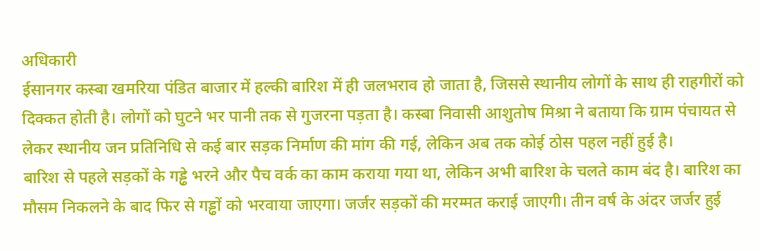अधिकारी
ईसानगर कस्बा खमरिया पंडित बाजार में हल्की बारिश में ही जलभराव हो जाता है, जिससे स्थानीय लोगों के साथ ही राहगीरों को दिक्कत होती है। लोगों को घुटने भर पानी तक से गुजरना पड़ता है। कस्बा निवासी आशुतोष मिश्रा ने बताया कि ग्राम पंचायत से लेकर स्थानीय जन प्रतिनिधि से कई बार सड़क निर्माण की मांग की गई, लेकिन अब तक कोई ठोस पहल नहीं हुई है।
बारिश से पहले सड़कों के गड्ढे भरने और पैच वर्क का काम कराया गया था, लेकिन अभी बारिश के चलते काम बंद है। बारिश का मौसम निकलने के बाद फिर से गड्ढों को भरवाया जाएगा। जर्जर सड़कों की मरम्मत कराई जाएगी। तीन वर्ष के अंदर जर्जर हुई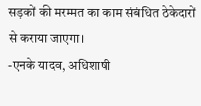सड़कों की मरम्मत का काम संबंधित ठेकेदारों से कराया जाएगा।
-एनके यादव, अधिशाषी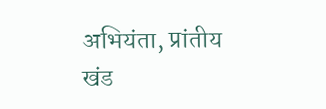अभियंता, प्रांतीय खंड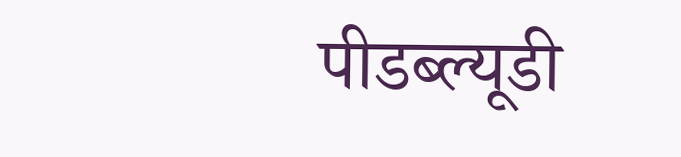पीडब्ल्यूडी